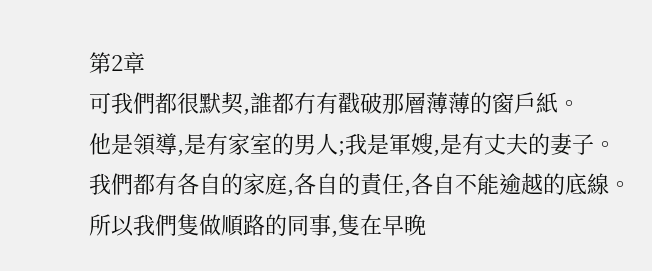第2章
可我們都很默契,誰都冇有戳破那層薄薄的窗戶紙。
他是領導,是有家室的男人;我是軍嫂,是有丈夫的妻子。我們都有各自的家庭,各自的責任,各自不能逾越的底線。
所以我們隻做順路的同事,隻在早晚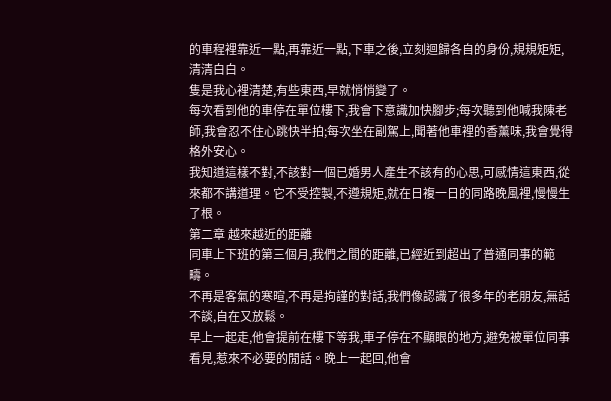的車程裡靠近一點,再靠近一點,下車之後,立刻迴歸各自的身份,規規矩矩,清清白白。
隻是我心裡清楚,有些東西,早就悄悄變了。
每次看到他的車停在單位樓下,我會下意識加快腳步;每次聽到他喊我陳老師,我會忍不住心跳快半拍;每次坐在副駕上,聞著他車裡的香薰味,我會覺得格外安心。
我知道這樣不對,不該對一個已婚男人產生不該有的心思,可感情這東西,從來都不講道理。它不受控製,不遵規矩,就在日複一日的同路晚風裡,慢慢生了根。
第二章 越來越近的距離
同車上下班的第三個月,我們之間的距離,已經近到超出了普通同事的範疇。
不再是客氣的寒暄,不再是拘謹的對話,我們像認識了很多年的老朋友,無話不談,自在又放鬆。
早上一起走,他會提前在樓下等我,車子停在不顯眼的地方,避免被單位同事看見,惹來不必要的閒話。晚上一起回,他會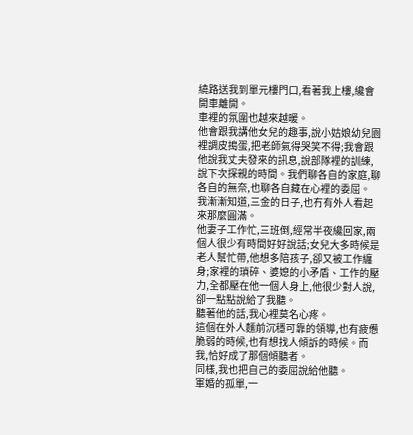繞路送我到單元樓門口,看著我上樓,纔會開車離開。
車裡的氛圍也越來越暖。
他會跟我講他女兒的趣事,說小姑娘幼兒園裡調皮搗蛋,把老師氣得哭笑不得;我會跟他說我丈夫發來的訊息,說部隊裡的訓練,說下次探親的時間。我們聊各自的家庭,聊各自的無奈,也聊各自藏在心裡的委屈。
我漸漸知道,三金的日子,也冇有外人看起來那麼圓滿。
他妻子工作忙,三班倒,經常半夜纔回家,兩個人很少有時間好好說話;女兒大多時候是老人幫忙帶,他想多陪孩子,卻又被工作纏身;家裡的瑣碎、婆媳的小矛盾、工作的壓力,全都壓在他一個人身上,他很少對人說,卻一點點說給了我聽。
聽著他的話,我心裡莫名心疼。
這個在外人麵前沉穩可靠的領導,也有疲憊脆弱的時候,也有想找人傾訴的時候。而我,恰好成了那個傾聽者。
同樣,我也把自己的委屈說給他聽。
軍婚的孤單,一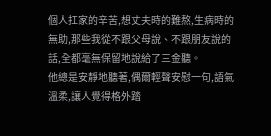個人扛家的辛苦,想丈夫時的難熬,生病時的無助,那些我從不跟父母說、不跟朋友說的話,全都毫無保留地說給了三金聽。
他總是安靜地聽著,偶爾輕聲安慰一句,語氣溫柔,讓人覺得格外踏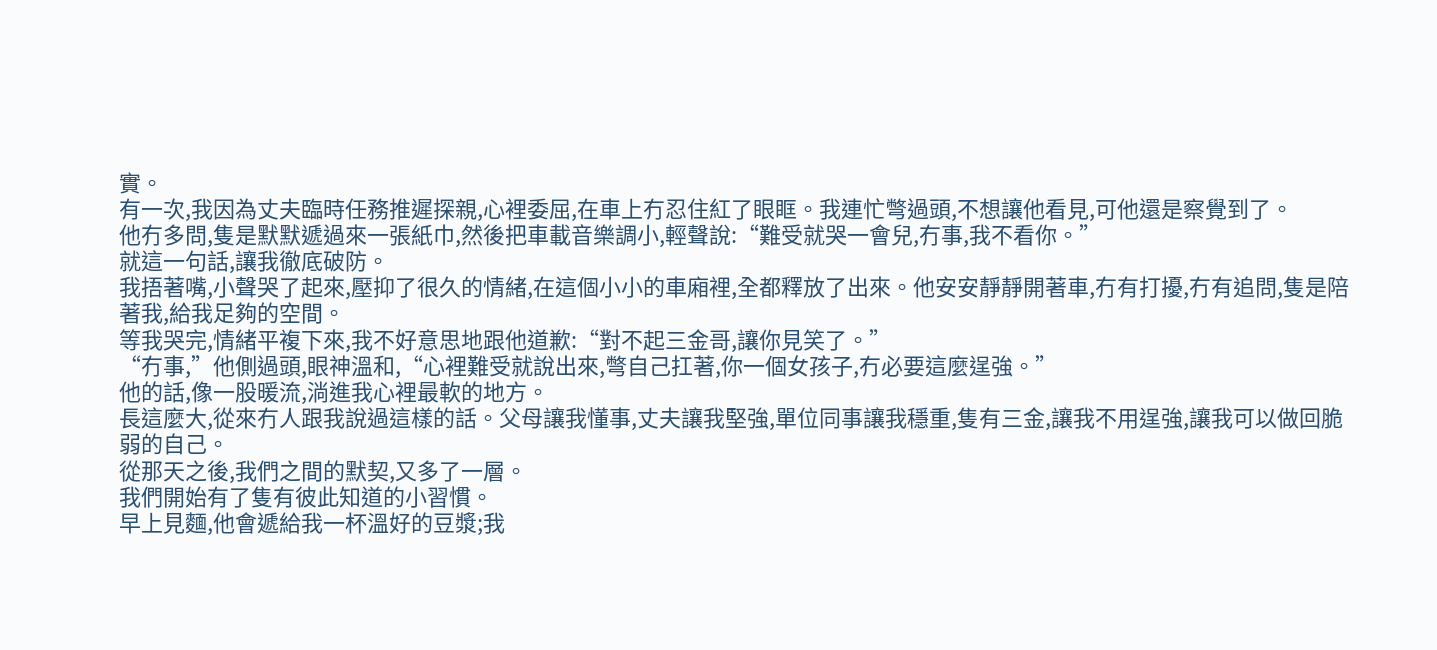實。
有一次,我因為丈夫臨時任務推遲探親,心裡委屈,在車上冇忍住紅了眼眶。我連忙彆過頭,不想讓他看見,可他還是察覺到了。
他冇多問,隻是默默遞過來一張紙巾,然後把車載音樂調小,輕聲說:“難受就哭一會兒,冇事,我不看你。”
就這一句話,讓我徹底破防。
我捂著嘴,小聲哭了起來,壓抑了很久的情緒,在這個小小的車廂裡,全都釋放了出來。他安安靜靜開著車,冇有打擾,冇有追問,隻是陪著我,給我足夠的空間。
等我哭完,情緒平複下來,我不好意思地跟他道歉:“對不起三金哥,讓你見笑了。”
“冇事,”他側過頭,眼神溫和,“心裡難受就說出來,彆自己扛著,你一個女孩子,冇必要這麼逞強。”
他的話,像一股暖流,淌進我心裡最軟的地方。
長這麼大,從來冇人跟我說過這樣的話。父母讓我懂事,丈夫讓我堅強,單位同事讓我穩重,隻有三金,讓我不用逞強,讓我可以做回脆弱的自己。
從那天之後,我們之間的默契,又多了一層。
我們開始有了隻有彼此知道的小習慣。
早上見麵,他會遞給我一杯溫好的豆漿;我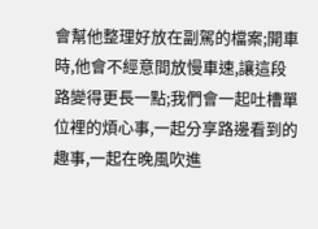會幫他整理好放在副駕的檔案;開車時,他會不經意間放慢車速,讓這段路變得更長一點;我們會一起吐槽單位裡的煩心事,一起分享路邊看到的趣事,一起在晚風吹進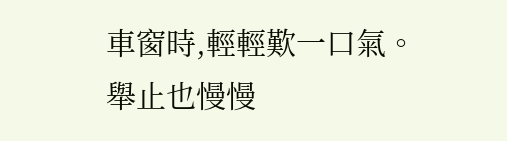車窗時,輕輕歎一口氣。
舉止也慢慢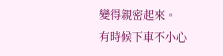變得親密起來。
有時候下車不小心